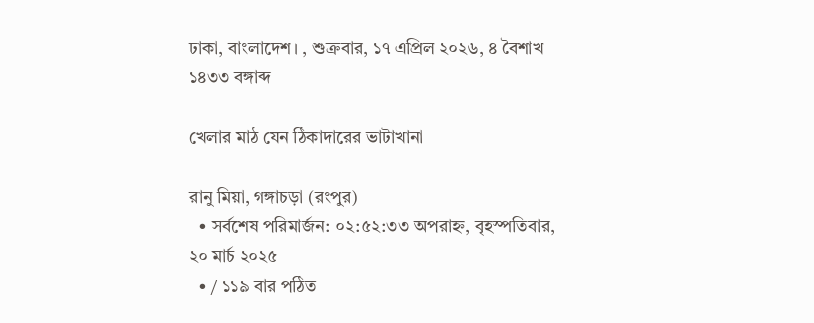ঢাকা, বাংলাদেশ। , শুক্রবার, ১৭ এপ্রিল ২০২৬, ৪ বৈশাখ ১৪৩৩ বঙ্গাব্দ

খেলার মাঠ যেন ঠিকাদারের ভাটাখানা

রানু মিয়া, গঙ্গাচড়া (রংপুর)
  • সর্বশেষ পরিমার্জন: ০২:৫২:৩৩ অপরাহ্ন, বৃহস্পতিবার, ২০ মার্চ ২০২৫
  • / ১১৯ বার পঠিত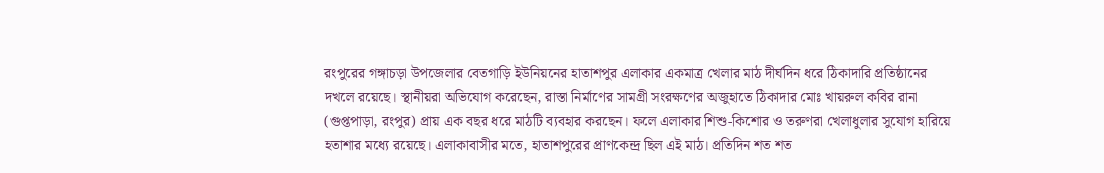রংপুরের গঙ্গাচড়া উপজেলার বেতগাড়ি ইউনিয়নের হাতাশপুর এলাকার একমাত্র খেলার মাঠ দীর্ঘদিন ধরে ঠিকাদারি প্রতিষ্ঠানের দখলে রয়েছে। স্থানীয়রা অভিযোগ করেছেন, রাস্তা নির্মাণের সামগ্রী সংরক্ষণের অজুহাতে ঠিকাদার মোঃ খায়রুল কবির রানা (গুপ্তপাড়া, রংপুর) প্রায় এক বছর ধরে মাঠটি ব্যবহার করছেন। ফলে এলাকার শিশু-কিশোর ও তরুণরা খেলাধুলার সুযোগ হারিয়ে হতাশার মধ্যে রয়েছে। এলাকাবাসীর মতে, হাতাশপুরের প্রাণকেন্দ্র ছিল এই মাঠ। প্রতিদিন শত শত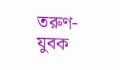তরুণ-যুবক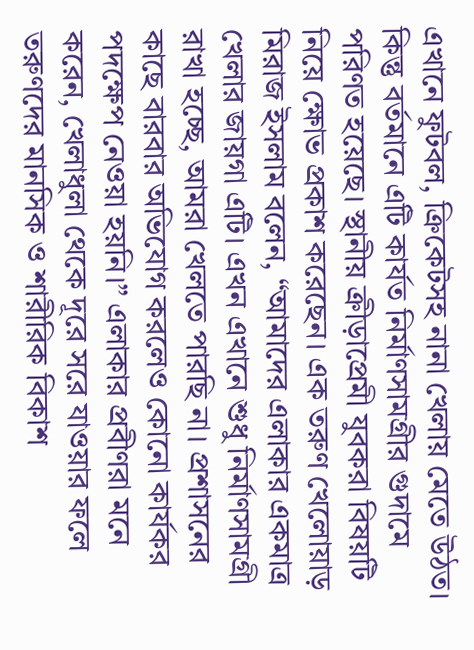এখানে ফুটবল, ক্রিকেটসহ নানা খেলায় মেতে উঠত। কিন্তু বর্তমানে এটি কার্যত নির্মাণসামগ্রীর গুদামে পরিণত হয়েছে। স্থানীয় ক্রীড়াপ্রেমী যুবকরা বিষয়টি নিয়ে ক্ষোভ প্রকাশ করেছেন। এক তরুণ খেলোয়াড় মিরাজ ইসলাম বলেন, “আমাদের এলাকার একমাত্র খেলার জায়গা এটি। এখন এখানে শুধু নির্মাণসামগ্রী রাখা হচ্ছে, আমরা খেলতে পারছি না। প্রশাসনের কাছে বারবার অভিযোগ করলেও কোনো কার্যকর পদক্ষেপ নেওয়া হয়নি।” এলাকার প্রবীণরা মনে করেন, খেলাধুলা থেকে দূরে সরে যাওয়ার ফলে তরুণদের মানসিক ও শারীরিক বিকাশ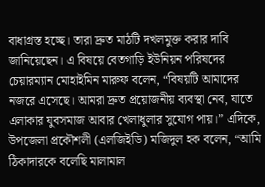বাধাগ্রস্ত হচ্ছে। তারা দ্রুত মাঠটি দখলমুক্ত করার দাবি জানিয়েছেন। এ বিষয়ে বেতগাড়ি ইউনিয়ন পরিষদের চেয়ারম্যান মোহাইমিন মারুফ বলেন, “বিষয়টি আমাদের নজরে এসেছে। আমরা দ্রুত প্রয়োজনীয় ব্যবস্থা নেব, যাতে এলাকার যুবসমাজ আবার খেলাধুলার সুযোগ পায়।” এদিকে, উপজেলা প্রকৌশলী (এলজিইডি) মজিদুল হক বলেন, “আমি ঠিকাদারকে বলেছি মালামাল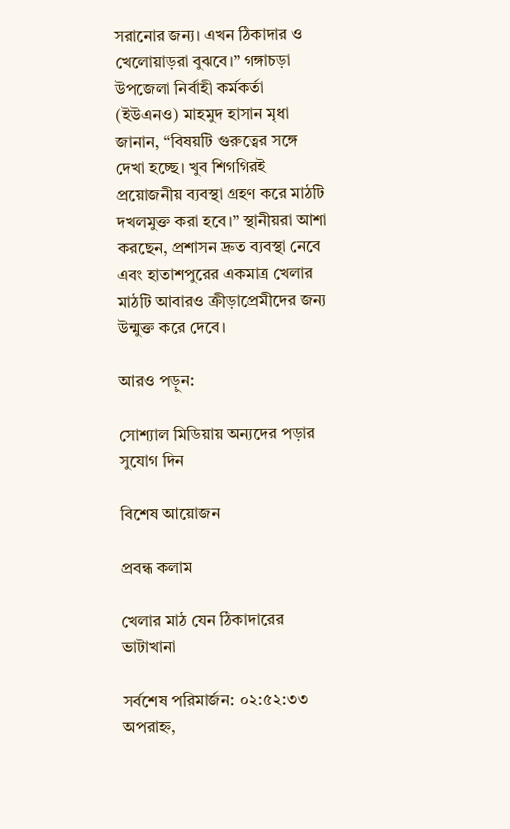সরানোর জন্য। এখন ঠিকাদার ও খেলোয়াড়রা বুঝবে।” গঙ্গাচড়া উপজেলা নির্বাহী কর্মকর্তা (ইউএনও) মাহমুদ হাসান মৃধা জানান, “বিষয়টি গুরুত্বের সঙ্গে দেখা হচ্ছে। খুব শিগগিরই প্রয়োজনীয় ব্যবস্থা গ্রহণ করে মাঠটি দখলমুক্ত করা হবে।” স্থানীয়রা আশা করছেন, প্রশাসন দ্রুত ব্যবস্থা নেবে এবং হাতাশপুরের একমাত্র খেলার মাঠটি আবারও ক্রীড়াপ্রেমীদের জন্য উন্মুক্ত করে দেবে।

আরও পড়ুন:

সোশ্যাল মিডিয়ায় অন্যদের পড়ার সুযোগ দিন

বিশেষ আয়োজন

প্রবন্ধ কলাম

খেলার মাঠ যেন ঠিকাদারের ভাটাখানা

সর্বশেষ পরিমার্জন: ০২:৫২:৩৩ অপরাহ্ন,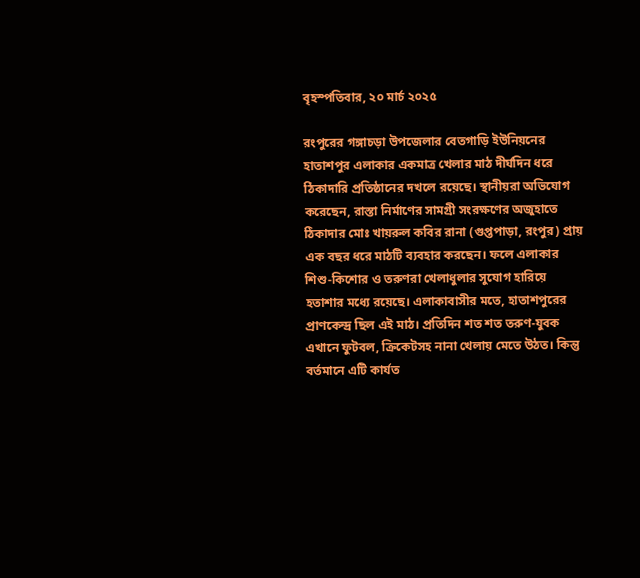বৃহস্পতিবার, ২০ মার্চ ২০২৫

রংপুরের গঙ্গাচড়া উপজেলার বেতগাড়ি ইউনিয়নের হাতাশপুর এলাকার একমাত্র খেলার মাঠ দীর্ঘদিন ধরে ঠিকাদারি প্রতিষ্ঠানের দখলে রয়েছে। স্থানীয়রা অভিযোগ করেছেন, রাস্তা নির্মাণের সামগ্রী সংরক্ষণের অজুহাতে ঠিকাদার মোঃ খায়রুল কবির রানা (গুপ্তপাড়া, রংপুর) প্রায় এক বছর ধরে মাঠটি ব্যবহার করছেন। ফলে এলাকার শিশু-কিশোর ও তরুণরা খেলাধুলার সুযোগ হারিয়ে হতাশার মধ্যে রয়েছে। এলাকাবাসীর মতে, হাতাশপুরের প্রাণকেন্দ্র ছিল এই মাঠ। প্রতিদিন শত শত তরুণ-যুবক এখানে ফুটবল, ক্রিকেটসহ নানা খেলায় মেতে উঠত। কিন্তু বর্তমানে এটি কার্যত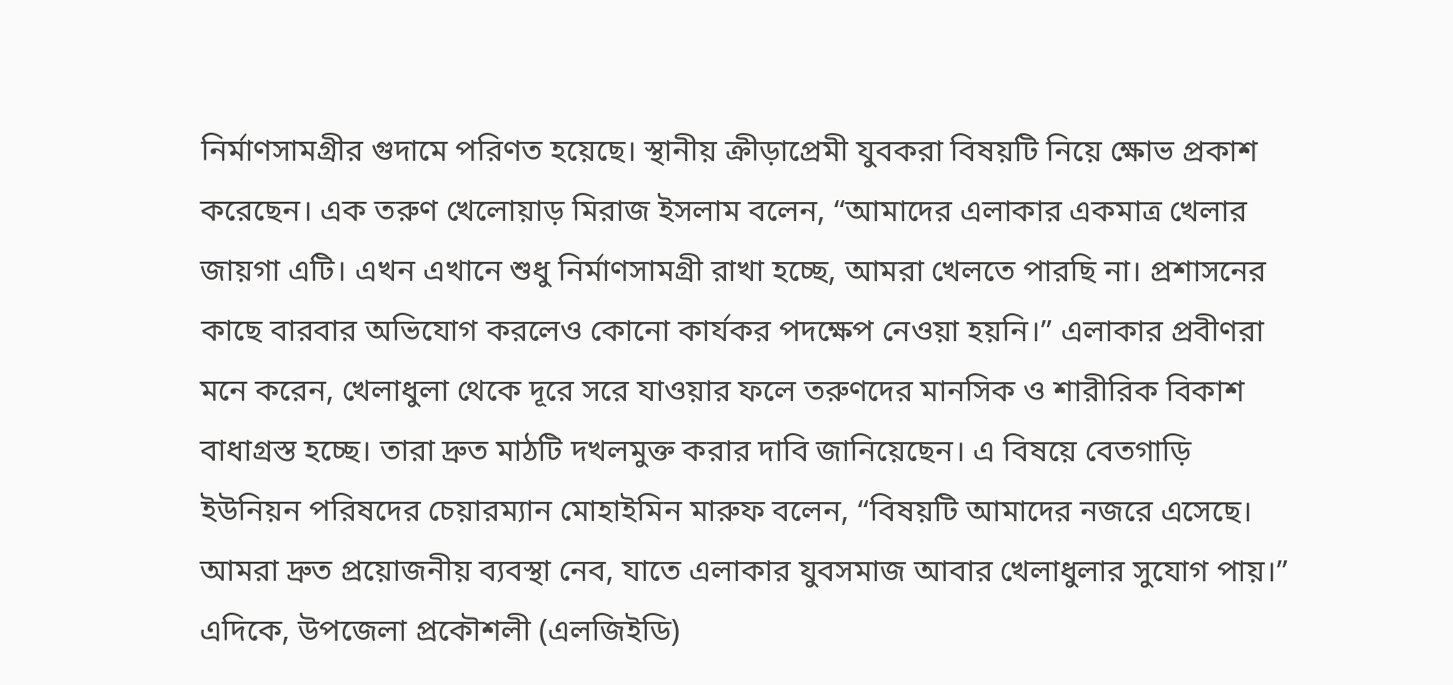নির্মাণসামগ্রীর গুদামে পরিণত হয়েছে। স্থানীয় ক্রীড়াপ্রেমী যুবকরা বিষয়টি নিয়ে ক্ষোভ প্রকাশ করেছেন। এক তরুণ খেলোয়াড় মিরাজ ইসলাম বলেন, “আমাদের এলাকার একমাত্র খেলার জায়গা এটি। এখন এখানে শুধু নির্মাণসামগ্রী রাখা হচ্ছে, আমরা খেলতে পারছি না। প্রশাসনের কাছে বারবার অভিযোগ করলেও কোনো কার্যকর পদক্ষেপ নেওয়া হয়নি।” এলাকার প্রবীণরা মনে করেন, খেলাধুলা থেকে দূরে সরে যাওয়ার ফলে তরুণদের মানসিক ও শারীরিক বিকাশ বাধাগ্রস্ত হচ্ছে। তারা দ্রুত মাঠটি দখলমুক্ত করার দাবি জানিয়েছেন। এ বিষয়ে বেতগাড়ি ইউনিয়ন পরিষদের চেয়ারম্যান মোহাইমিন মারুফ বলেন, “বিষয়টি আমাদের নজরে এসেছে। আমরা দ্রুত প্রয়োজনীয় ব্যবস্থা নেব, যাতে এলাকার যুবসমাজ আবার খেলাধুলার সুযোগ পায়।” এদিকে, উপজেলা প্রকৌশলী (এলজিইডি)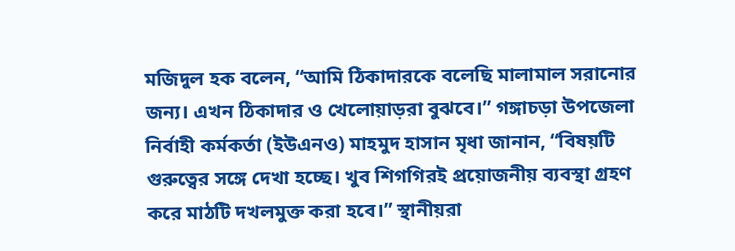মজিদুল হক বলেন, “আমি ঠিকাদারকে বলেছি মালামাল সরানোর জন্য। এখন ঠিকাদার ও খেলোয়াড়রা বুঝবে।” গঙ্গাচড়া উপজেলা নির্বাহী কর্মকর্তা (ইউএনও) মাহমুদ হাসান মৃধা জানান, “বিষয়টি গুরুত্বের সঙ্গে দেখা হচ্ছে। খুব শিগগিরই প্রয়োজনীয় ব্যবস্থা গ্রহণ করে মাঠটি দখলমুক্ত করা হবে।” স্থানীয়রা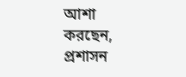আশা করছেন, প্রশাসন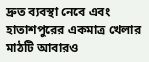দ্রুত ব্যবস্থা নেবে এবং হাতাশপুরের একমাত্র খেলার মাঠটি আবারও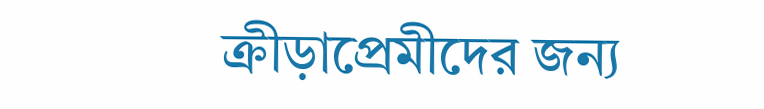ক্রীড়াপ্রেমীদের জন্য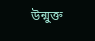উন্মুক্ত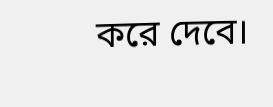করে দেবে।